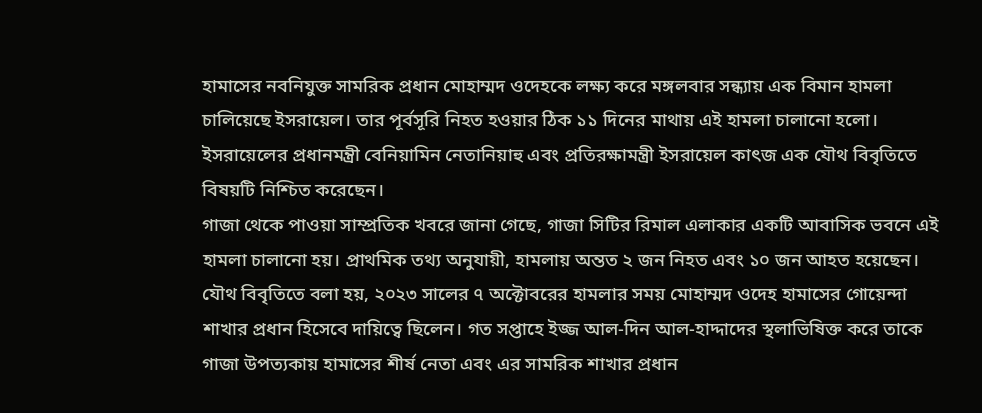হামাসের নবনিযুক্ত সামরিক প্রধান মোহাম্মদ ওদেহকে লক্ষ্য করে মঙ্গলবার সন্ধ্যায় এক বিমান হামলা চালিয়েছে ইসরায়েল। তার পূর্বসূরি নিহত হওয়ার ঠিক ১১ দিনের মাথায় এই হামলা চালানো হলো। ইসরায়েলের প্রধানমন্ত্রী বেনিয়ামিন নেতানিয়াহু এবং প্রতিরক্ষামন্ত্রী ইসরায়েল কাৎজ এক যৌথ বিবৃতিতে বিষয়টি নিশ্চিত করেছেন।
গাজা থেকে পাওয়া সাম্প্রতিক খবরে জানা গেছে, গাজা সিটির রিমাল এলাকার একটি আবাসিক ভবনে এই হামলা চালানো হয়। প্রাথমিক তথ্য অনুযায়ী, হামলায় অন্তত ২ জন নিহত এবং ১০ জন আহত হয়েছেন।
যৌথ বিবৃতিতে বলা হয়, ২০২৩ সালের ৭ অক্টোবরের হামলার সময় মোহাম্মদ ওদেহ হামাসের গোয়েন্দা শাখার প্রধান হিসেবে দায়িত্বে ছিলেন। গত সপ্তাহে ইজ্জ আল-দিন আল-হাদ্দাদের স্থলাভিষিক্ত করে তাকে গাজা উপত্যকায় হামাসের শীর্ষ নেতা এবং এর সামরিক শাখার প্রধান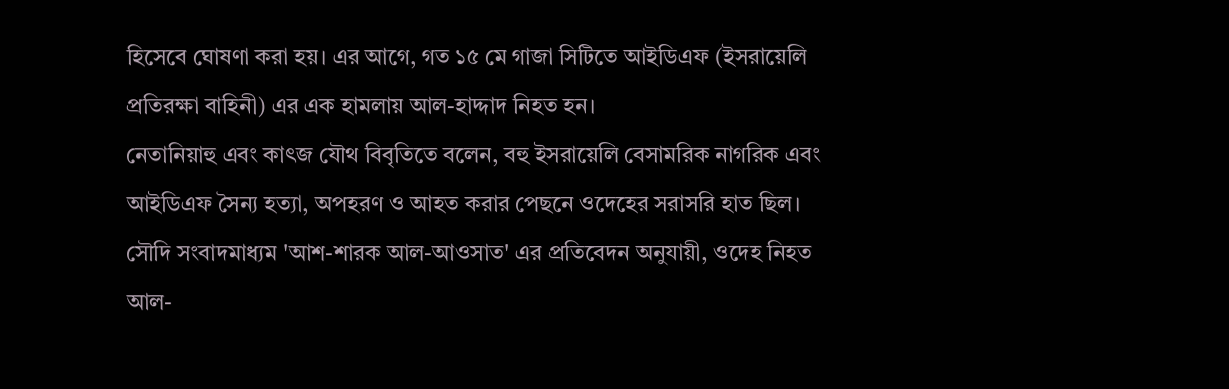হিসেবে ঘোষণা করা হয়। এর আগে, গত ১৫ মে গাজা সিটিতে আইডিএফ (ইসরায়েলি প্রতিরক্ষা বাহিনী) এর এক হামলায় আল-হাদ্দাদ নিহত হন।
নেতানিয়াহু এবং কাৎজ যৌথ বিবৃতিতে বলেন, বহু ইসরায়েলি বেসামরিক নাগরিক এবং আইডিএফ সৈন্য হত্যা, অপহরণ ও আহত করার পেছনে ওদেহের সরাসরি হাত ছিল।
সৌদি সংবাদমাধ্যম 'আশ-শারক আল-আওসাত' এর প্রতিবেদন অনুযায়ী, ওদেহ নিহত আল-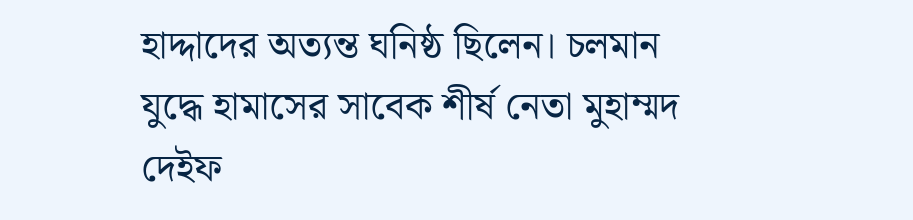হাদ্দাদের অত্যন্ত ঘনিষ্ঠ ছিলেন। চলমান যুদ্ধে হামাসের সাবেক শীর্ষ নেতা মুহাম্মদ দেইফ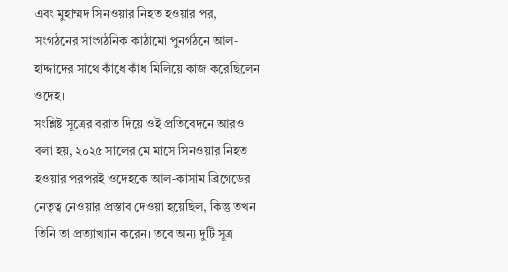এবং মুহাম্মদ সিনওয়ার নিহত হওয়ার পর, সংগঠনের সাংগঠনিক কাঠামো পুনর্গঠনে আল-হাদ্দাদের সাথে কাঁধে কাঁধ মিলিয়ে কাজ করেছিলেন ওদেহ।
সংশ্লিষ্ট সূত্রের বরাত দিয়ে ওই প্রতিবেদনে আরও বলা হয়, ২০২৫ সালের মে মাসে সিনওয়ার নিহত হওয়ার পরপরই ওদেহকে আল-কাসাম ব্রিগেডের নেতৃত্ব নেওয়ার প্রস্তাব দেওয়া হয়েছিল, কিন্তু তখন তিনি তা প্রত্যাখ্যান করেন। তবে অন্য দুটি সূত্র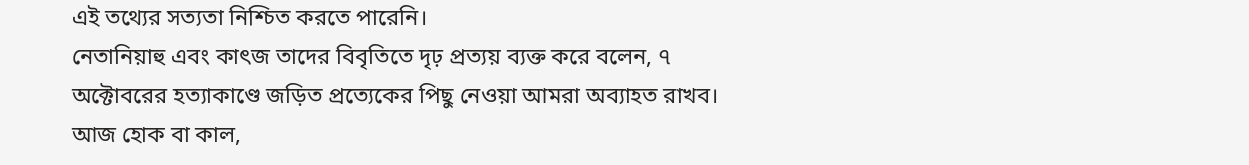এই তথ্যের সত্যতা নিশ্চিত করতে পারেনি।
নেতানিয়াহু এবং কাৎজ তাদের বিবৃতিতে দৃঢ় প্রত্যয় ব্যক্ত করে বলেন, ৭ অক্টোবরের হত্যাকাণ্ডে জড়িত প্রত্যেকের পিছু নেওয়া আমরা অব্যাহত রাখব। আজ হোক বা কাল,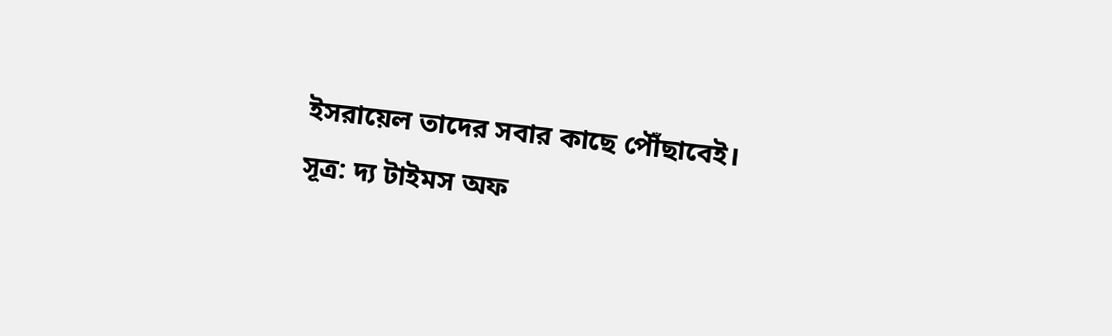ইসরায়েল তাদের সবার কাছে পৌঁছাবেই।
সূত্র: দ্য টাইমস অফ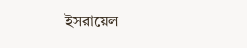ইসরায়েল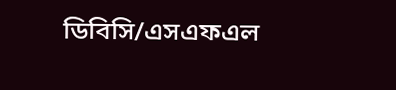ডিবিসি/এসএফএল